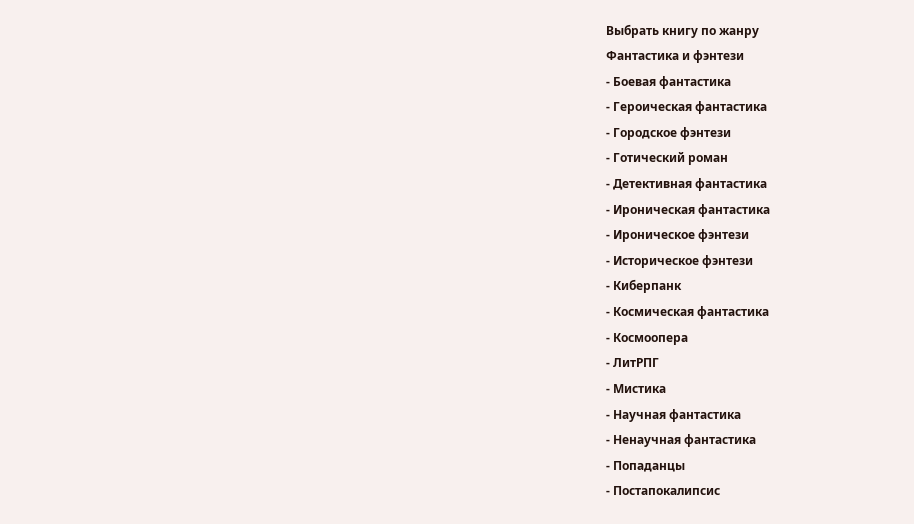Выбрать книгу по жанру
Фантастика и фэнтези
- Боевая фантастика
- Героическая фантастика
- Городское фэнтези
- Готический роман
- Детективная фантастика
- Ироническая фантастика
- Ироническое фэнтези
- Историческое фэнтези
- Киберпанк
- Космическая фантастика
- Космоопера
- ЛитРПГ
- Мистика
- Научная фантастика
- Ненаучная фантастика
- Попаданцы
- Постапокалипсис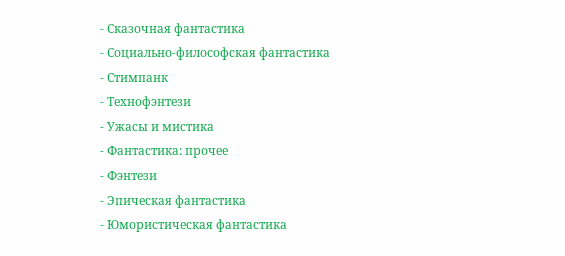- Сказочная фантастика
- Социально-философская фантастика
- Стимпанк
- Технофэнтези
- Ужасы и мистика
- Фантастика: прочее
- Фэнтези
- Эпическая фантастика
- Юмористическая фантастика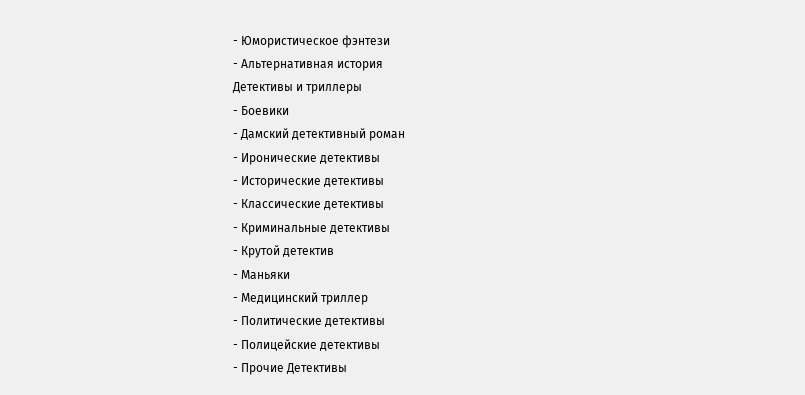- Юмористическое фэнтези
- Альтернативная история
Детективы и триллеры
- Боевики
- Дамский детективный роман
- Иронические детективы
- Исторические детективы
- Классические детективы
- Криминальные детективы
- Крутой детектив
- Маньяки
- Медицинский триллер
- Политические детективы
- Полицейские детективы
- Прочие Детективы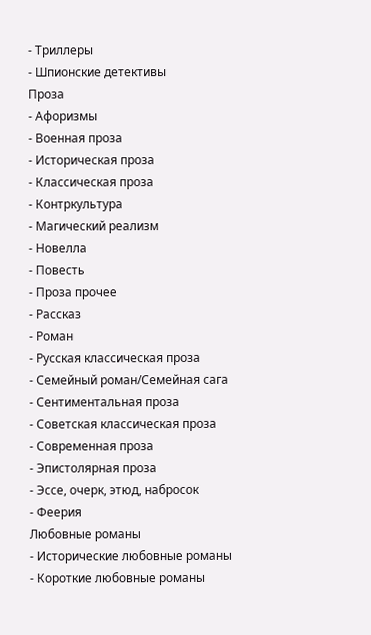- Триллеры
- Шпионские детективы
Проза
- Афоризмы
- Военная проза
- Историческая проза
- Классическая проза
- Контркультура
- Магический реализм
- Новелла
- Повесть
- Проза прочее
- Рассказ
- Роман
- Русская классическая проза
- Семейный роман/Семейная сага
- Сентиментальная проза
- Советская классическая проза
- Современная проза
- Эпистолярная проза
- Эссе, очерк, этюд, набросок
- Феерия
Любовные романы
- Исторические любовные романы
- Короткие любовные романы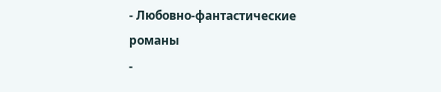- Любовно-фантастические романы
-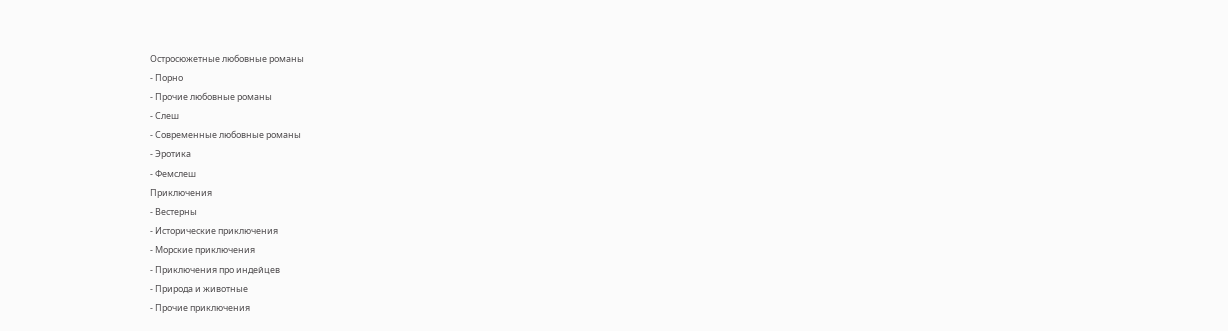Остросюжетные любовные романы
- Порно
- Прочие любовные романы
- Слеш
- Современные любовные романы
- Эротика
- Фемслеш
Приключения
- Вестерны
- Исторические приключения
- Морские приключения
- Приключения про индейцев
- Природа и животные
- Прочие приключения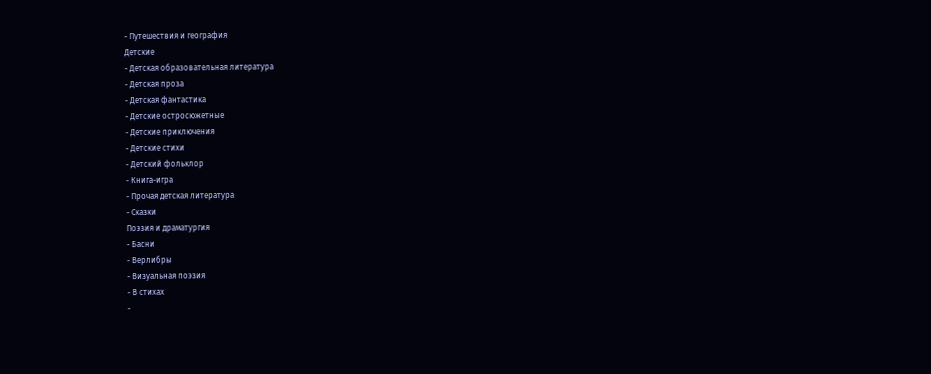- Путешествия и география
Детские
- Детская образовательная литература
- Детская проза
- Детская фантастика
- Детские остросюжетные
- Детские приключения
- Детские стихи
- Детский фольклор
- Книга-игра
- Прочая детская литература
- Сказки
Поэзия и драматургия
- Басни
- Верлибры
- Визуальная поэзия
- В стихах
-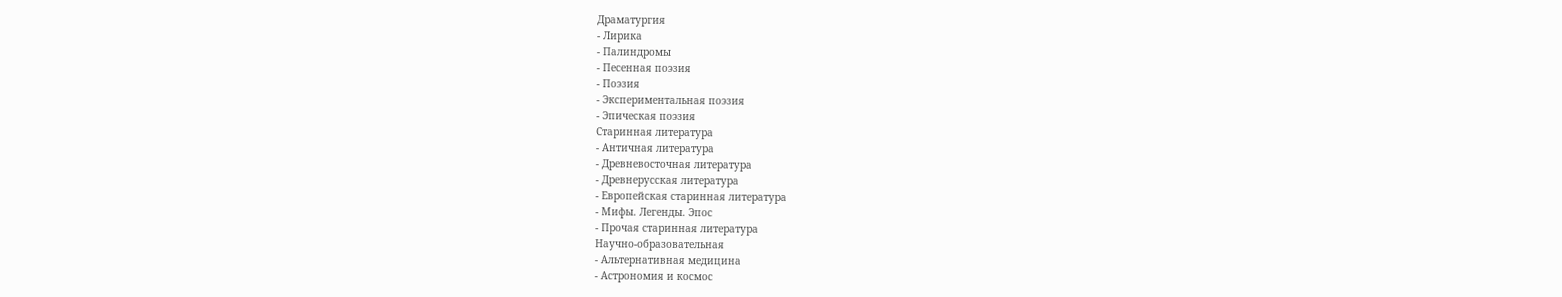Драматургия
- Лирика
- Палиндромы
- Песенная поэзия
- Поэзия
- Экспериментальная поэзия
- Эпическая поэзия
Старинная литература
- Античная литература
- Древневосточная литература
- Древнерусская литература
- Европейская старинная литература
- Мифы. Легенды. Эпос
- Прочая старинная литература
Научно-образовательная
- Альтернативная медицина
- Астрономия и космос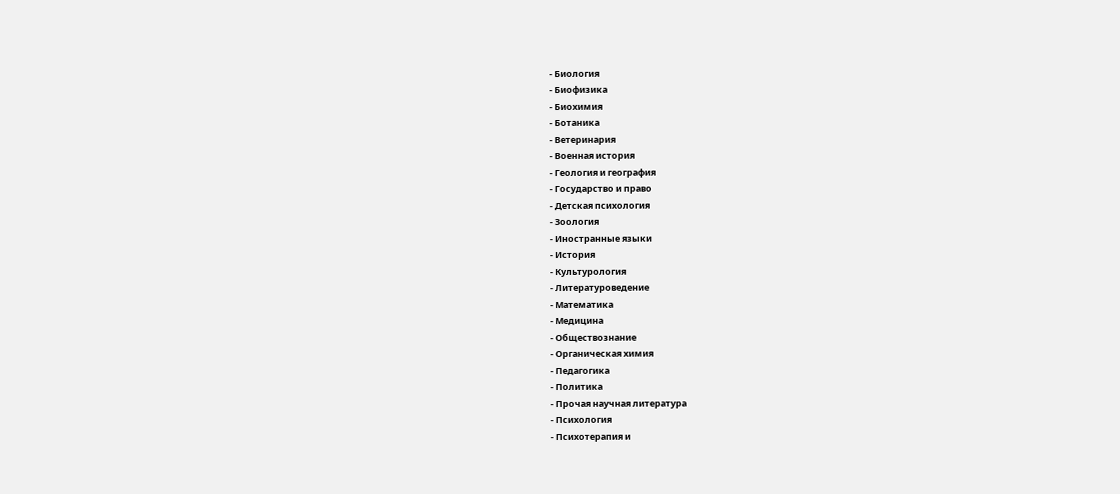- Биология
- Биофизика
- Биохимия
- Ботаника
- Ветеринария
- Военная история
- Геология и география
- Государство и право
- Детская психология
- Зоология
- Иностранные языки
- История
- Культурология
- Литературоведение
- Математика
- Медицина
- Обществознание
- Органическая химия
- Педагогика
- Политика
- Прочая научная литература
- Психология
- Психотерапия и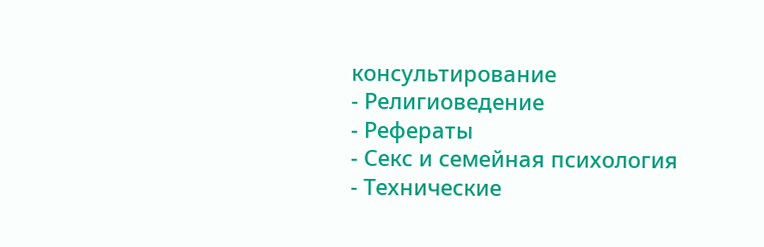консультирование
- Религиоведение
- Рефераты
- Секс и семейная психология
- Технические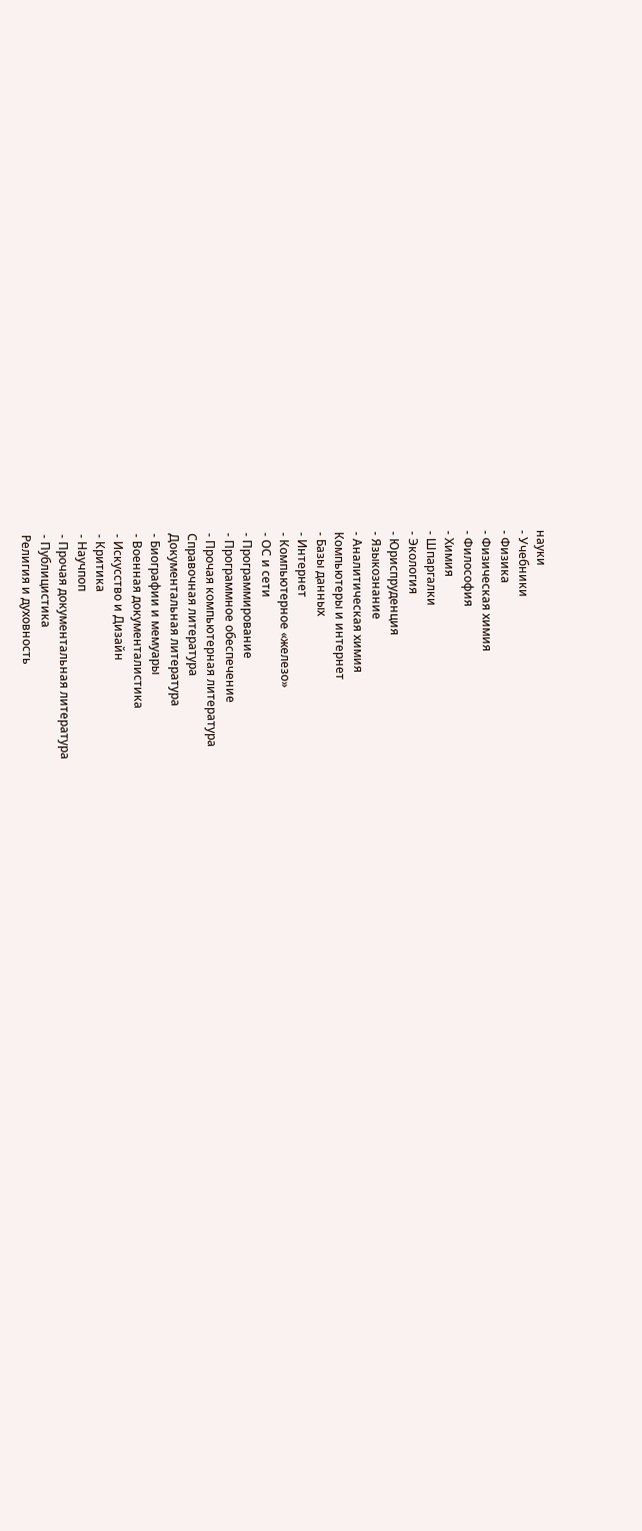науки
- Учебники
- Физика
- Физическая химия
- Философия
- Химия
- Шпаргалки
- Экология
- Юриспруденция
- Языкознание
- Аналитическая химия
Компьютеры и интернет
- Базы данных
- Интернет
- Компьютерное «железо»
- ОС и сети
- Программирование
- Программное обеспечение
- Прочая компьютерная литература
Справочная литература
Документальная литература
- Биографии и мемуары
- Военная документалистика
- Искусство и Дизайн
- Критика
- Научпоп
- Прочая документальная литература
- Публицистика
Религия и духовность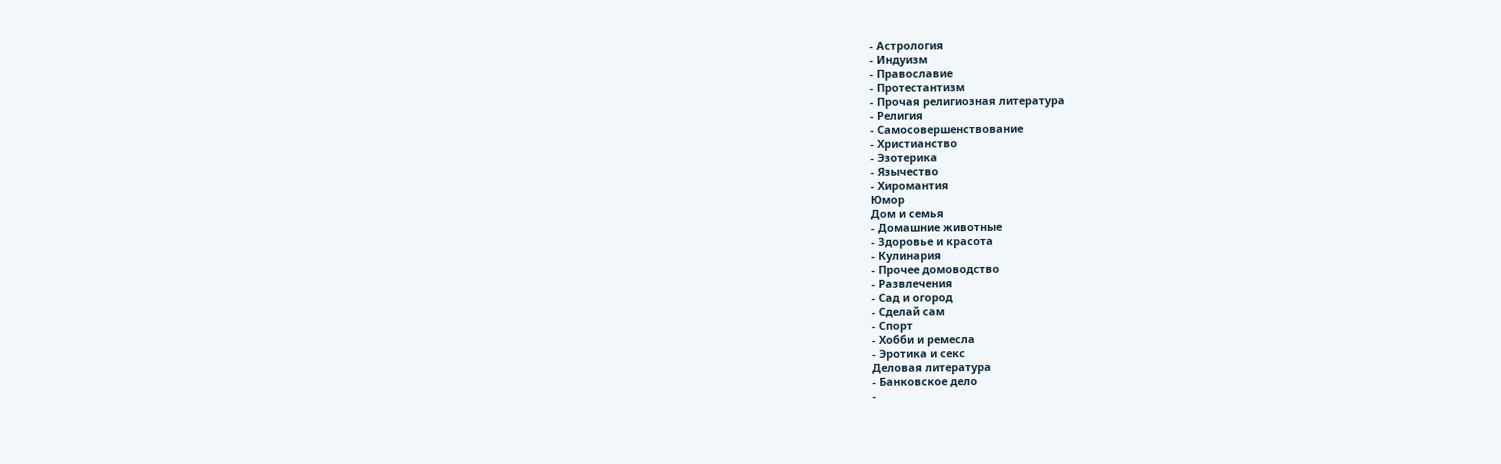- Астрология
- Индуизм
- Православие
- Протестантизм
- Прочая религиозная литература
- Религия
- Самосовершенствование
- Христианство
- Эзотерика
- Язычество
- Хиромантия
Юмор
Дом и семья
- Домашние животные
- Здоровье и красота
- Кулинария
- Прочее домоводство
- Развлечения
- Сад и огород
- Сделай сам
- Спорт
- Хобби и ремесла
- Эротика и секс
Деловая литература
- Банковское дело
-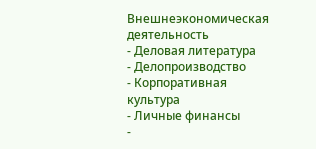Внешнеэкономическая деятельность
- Деловая литература
- Делопроизводство
- Корпоративная культура
- Личные финансы
-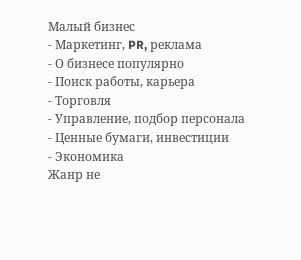Малый бизнес
- Маркетинг, PR, реклама
- О бизнесе популярно
- Поиск работы, карьера
- Торговля
- Управление, подбор персонала
- Ценные бумаги, инвестиции
- Экономика
Жанр не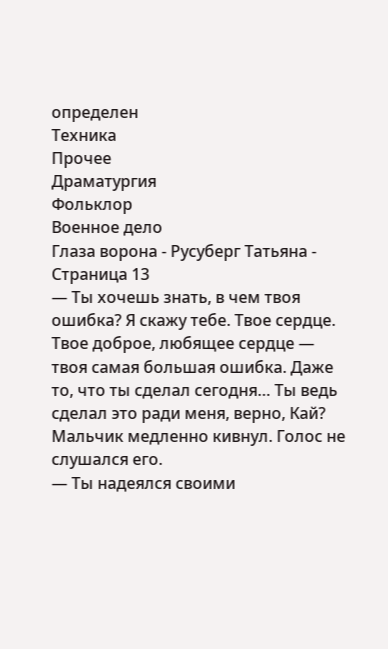определен
Техника
Прочее
Драматургия
Фольклор
Военное дело
Глаза ворона - Русуберг Татьяна - Страница 13
— Ты хочешь знать, в чем твоя ошибка? Я скажу тебе. Твое сердце. Твое доброе, любящее сердце — твоя самая большая ошибка. Даже то, что ты сделал сегодня… Ты ведь сделал это ради меня, верно, Кай?
Мальчик медленно кивнул. Голос не слушался его.
— Ты надеялся своими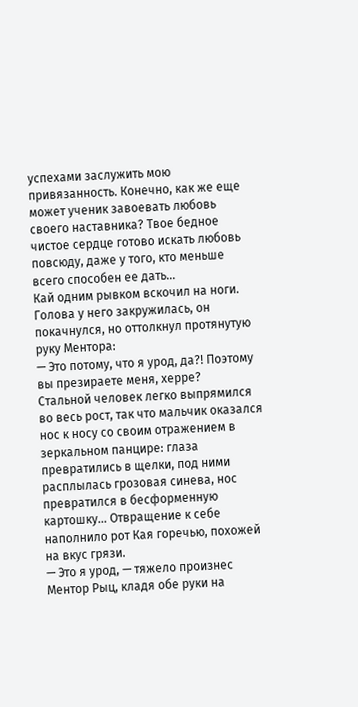успехами заслужить мою привязанность. Конечно, как же еще может ученик завоевать любовь своего наставника? Твое бедное чистое сердце готово искать любовь повсюду, даже у того, кто меньше всего способен ее дать…
Кай одним рывком вскочил на ноги. Голова у него закружилась, он покачнулся, но оттолкнул протянутую руку Ментора:
— Это потому, что я урод, да?! Поэтому вы презираете меня, херре?
Стальной человек легко выпрямился во весь рост, так что мальчик оказался нос к носу со своим отражением в зеркальном панцире: глаза превратились в щелки, под ними расплылась грозовая синева, нос превратился в бесформенную картошку… Отвращение к себе наполнило рот Кая горечью, похожей на вкус грязи.
— Это я урод, — тяжело произнес Ментор Рыц, кладя обе руки на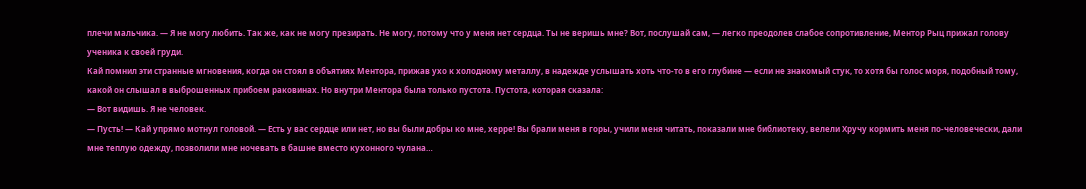плечи мальчика. — Я не могу любить. Так же, как не могу презирать. Не могу, потому что у меня нет сердца. Ты не веришь мне? Вот, послушай сам, — легко преодолев слабое сопротивление, Ментор Рыц прижал голову ученика к своей груди.
Кай помнил эти странные мгновения, когда он стоял в объятиях Ментора, прижав ухо к холодному металлу, в надежде услышать хоть что-то в его глубине — если не знакомый стук, то хотя бы голос моря, подобный тому, какой он слышал в выброшенных прибоем раковинах. Но внутри Ментора была только пустота. Пустота, которая сказала:
— Вот видишь. Я не человек.
— Пусть! — Кай упрямо мотнул головой. — Есть у вас сердце или нет, но вы были добры ко мне, херре! Вы брали меня в горы, учили меня читать, показали мне библиотеку, велели Хручу кормить меня по-человечески, дали мне теплую одежду, позволили мне ночевать в башне вместо кухонного чулана…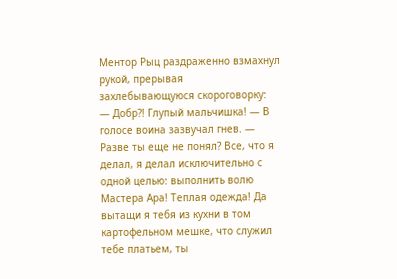Ментор Рыц раздраженно взмахнул рукой, прерывая захлебывающуюся скороговорку:
— Добр?! Глупый мальчишка! — В голосе воина зазвучал гнев. — Разве ты еще не понял? Все, что я делал, я делал исключительно с одной целью: выполнить волю Мастера Ара! Теплая одежда! Да вытащи я тебя из кухни в том картофельном мешке, что служил тебе платьем, ты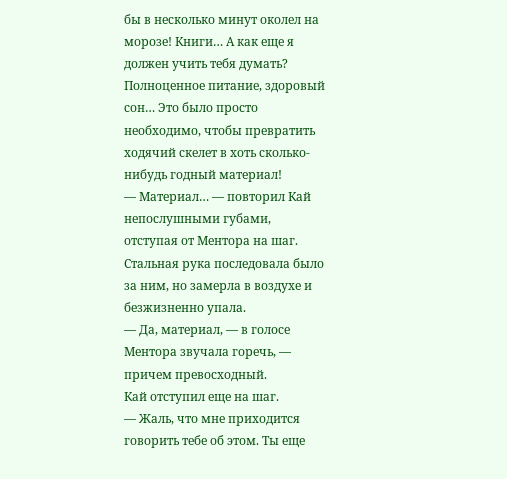бы в несколько минут околел на морозе! Книги… А как еще я должен учить тебя думать? Полноценное питание, здоровый сон… Это было просто необходимо, чтобы превратить ходячий скелет в хоть сколько-нибудь годный материал!
— Материал… — повторил Кай непослушными губами, отступая от Ментора на шаг. Стальная рука последовала было за ним, но замерла в воздухе и безжизненно упала.
— Да, материал, — в голосе Ментора звучала горечь, — причем превосходный.
Кай отступил еще на шаг.
— Жаль, что мне приходится говорить тебе об этом. Ты еще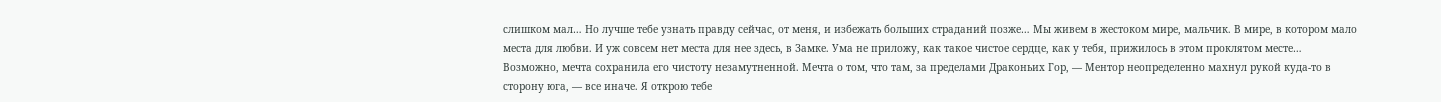слишком мал… Но лучше тебе узнать правду сейчас, от меня, и избежать больших страданий позже… Мы живем в жестоком мире, мальчик. В мире, в котором мало места для любви. И уж совсем нет места для нее здесь, в Замке. Ума не приложу, как такое чистое сердце, как у тебя, прижилось в этом проклятом месте… Возможно, мечта сохранила его чистоту незамутненной. Мечта о том, что там, за пределами Драконьих Гор, — Ментор неопределенно махнул рукой куда-то в сторону юга, — все иначе. Я открою тебе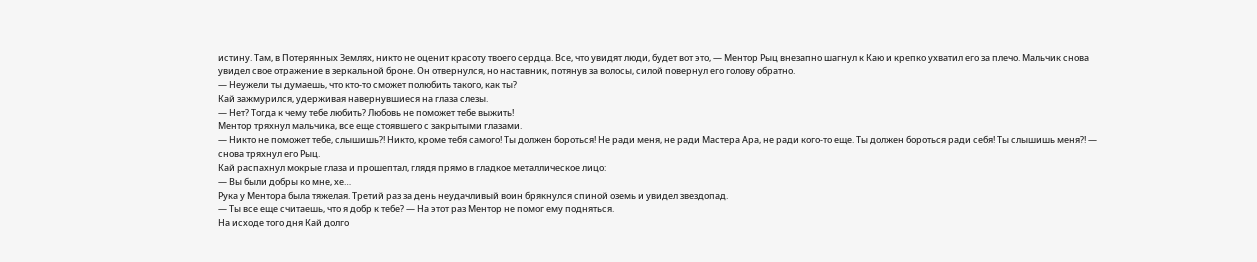истину. Там, в Потерянных Землях, никто не оценит красоту твоего сердца. Все, что увидят люди, будет вот это, — Ментор Рыц внезапно шагнул к Каю и крепко ухватил его за плечо. Мальчик снова увидел свое отражение в зеркальной броне. Он отвернулся, но наставник, потянув за волосы, силой повернул его голову обратно.
— Неужели ты думаешь, что кто-то сможет полюбить такого, как ты?
Кай зажмурился, удерживая навернувшиеся на глаза слезы.
— Нет? Тогда к чему тебе любить? Любовь не поможет тебе выжить!
Ментор тряхнул мальчика, все еще стоявшего с закрытыми глазами.
— Никто не поможет тебе, слышишь?! Никто, кроме тебя самого! Ты должен бороться! Не ради меня, не ради Мастера Ара, не ради кого-то еще. Ты должен бороться ради себя! Ты слышишь меня?! — снова тряхнул его Рыц.
Кай распахнул мокрые глаза и прошептал, глядя прямо в гладкое металлическое лицо:
— Вы были добры ко мне, хе…
Рука у Ментора была тяжелая. Третий раз за день неудачливый воин брякнулся спиной оземь и увидел звездопад.
— Ты все еще считаешь, что я добр к тебе? — На этот раз Ментор не помог ему подняться.
На исходе того дня Кай долго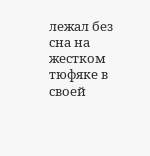лежал без сна на жестком тюфяке в своей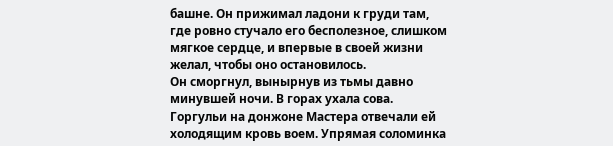башне. Он прижимал ладони к груди там, где ровно стучало его бесполезное, слишком мягкое сердце, и впервые в своей жизни желал, чтобы оно остановилось.
Он сморгнул, вынырнув из тьмы давно минувшей ночи. В горах ухала сова. Горгульи на донжоне Мастера отвечали ей холодящим кровь воем. Упрямая соломинка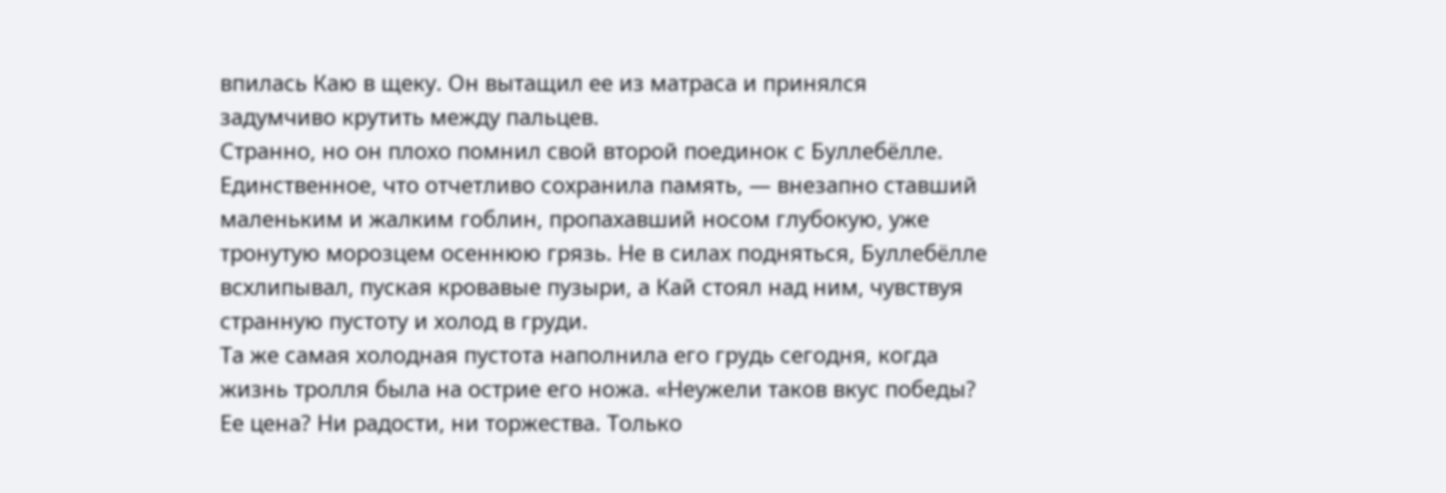впилась Каю в щеку. Он вытащил ее из матраса и принялся задумчиво крутить между пальцев.
Странно, но он плохо помнил свой второй поединок с Буллебёлле. Единственное, что отчетливо сохранила память, — внезапно ставший маленьким и жалким гоблин, пропахавший носом глубокую, уже тронутую морозцем осеннюю грязь. Не в силах подняться, Буллебёлле всхлипывал, пуская кровавые пузыри, а Кай стоял над ним, чувствуя странную пустоту и холод в груди.
Та же самая холодная пустота наполнила его грудь сегодня, когда жизнь тролля была на острие его ножа. «Неужели таков вкус победы? Ее цена? Ни радости, ни торжества. Только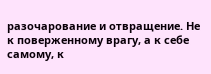разочарование и отвращение. Не к поверженному врагу, а к себе самому, к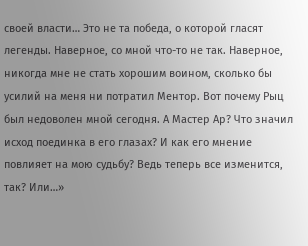своей власти… Это не та победа, о которой гласят легенды. Наверное, со мной что-то не так. Наверное, никогда мне не стать хорошим воином, сколько бы усилий на меня ни потратил Ментор. Вот почему Рыц был недоволен мной сегодня. А Мастер Ар? Что значил исход поединка в его глазах? И как его мнение повлияет на мою судьбу? Ведь теперь все изменится, так? Или…»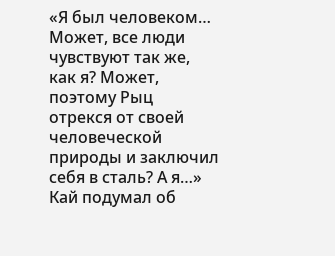«Я был человеком… Может, все люди чувствуют так же, как я? Может, поэтому Рыц отрекся от своей человеческой природы и заключил себя в сталь? А я…» Кай подумал об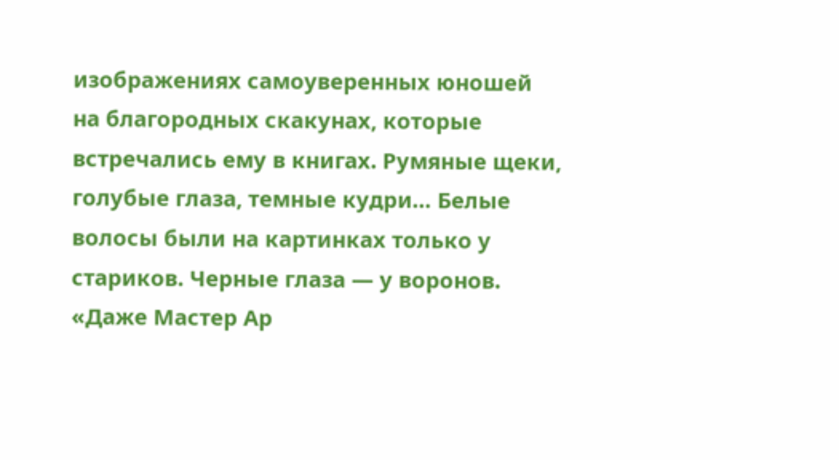изображениях самоуверенных юношей на благородных скакунах, которые встречались ему в книгах. Румяные щеки, голубые глаза, темные кудри… Белые волосы были на картинках только у стариков. Черные глаза — у воронов.
«Даже Мастер Ар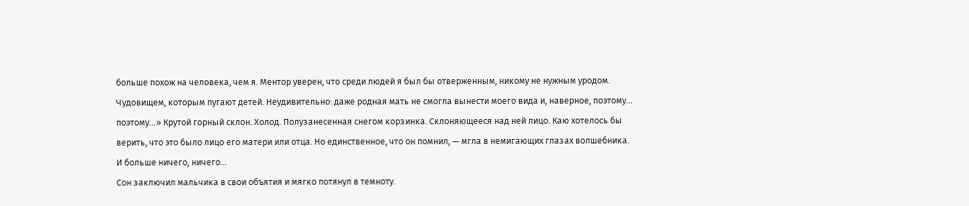больше похож на человека, чем я. Ментор уверен, что среди людей я был бы отверженным, никому не нужным уродом. Чудовищем, которым пугают детей. Неудивительно: даже родная мать не смогла вынести моего вида и, наверное, поэтому… поэтому…» Крутой горный склон. Холод. Полузанесенная снегом корзинка. Склоняющееся над ней лицо. Каю хотелось бы верить, что это было лицо его матери или отца. Но единственное, что он помнил, — мгла в немигающих глазах волшебника. И больше ничего, ничего…
Сон заключил мальчика в свои объятия и мягко потянул в темноту.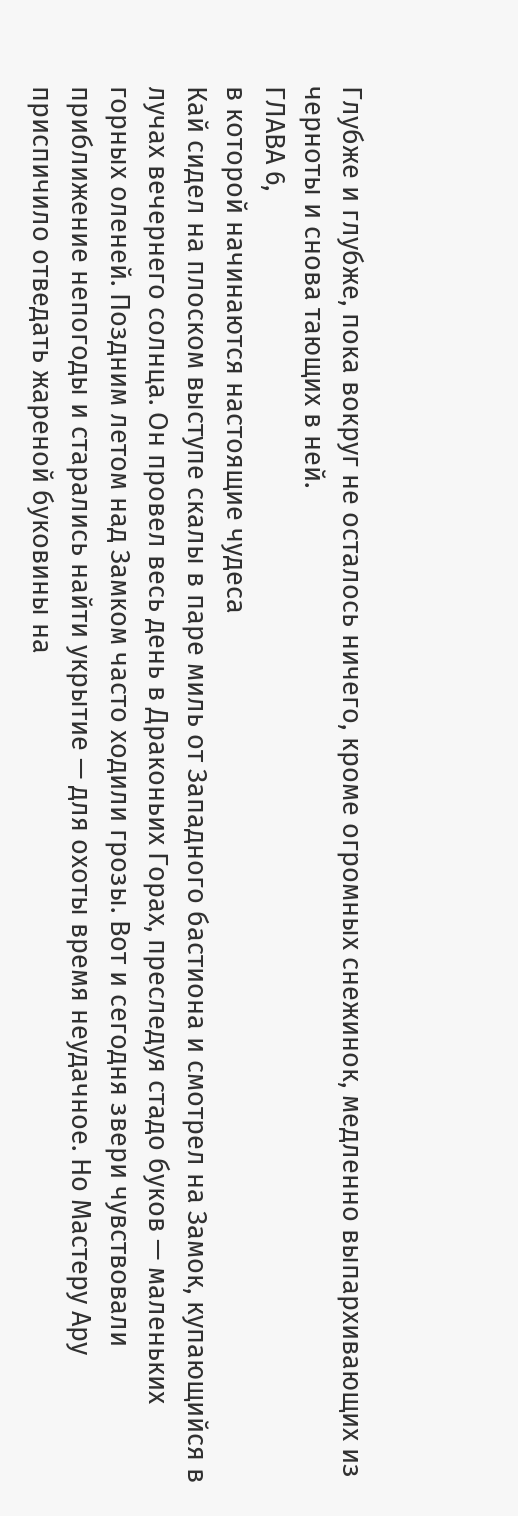Глубже и глубже, пока вокруг не осталось ничего, кроме огромных снежинок, медленно выпархивающих из черноты и снова тающих в ней.
ГЛАВА 6,
в которой начинаются настоящие чудеса
Кай сидел на плоском выступе скалы в паре миль от Западного бастиона и смотрел на Замок, купающийся в лучах вечернего солнца. Он провел весь день в Драконьих Горах, преследуя стадо буков — маленьких горных оленей. Поздним летом над Замком часто ходили грозы. Вот и сегодня звери чувствовали приближение непогоды и старались найти укрытие — для охоты время неудачное. Но Мастеру Ару приспичило отведать жареной буковины на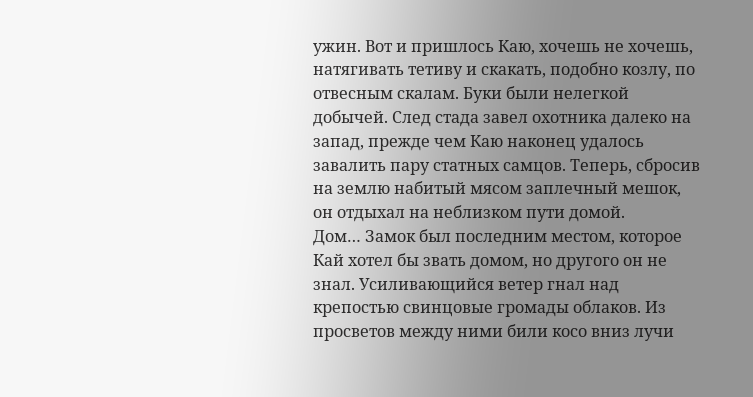ужин. Вот и пришлось Каю, хочешь не хочешь, натягивать тетиву и скакать, подобно козлу, по отвесным скалам. Буки были нелегкой добычей. След стада завел охотника далеко на запад, прежде чем Каю наконец удалось завалить пару статных самцов. Теперь, сбросив на землю набитый мясом заплечный мешок, он отдыхал на неблизком пути домой.
Дом… Замок был последним местом, которое Кай хотел бы звать домом, но другого он не знал. Усиливающийся ветер гнал над крепостью свинцовые громады облаков. Из просветов между ними били косо вниз лучи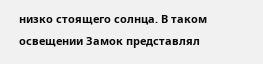низко стоящего солнца. В таком освещении Замок представлял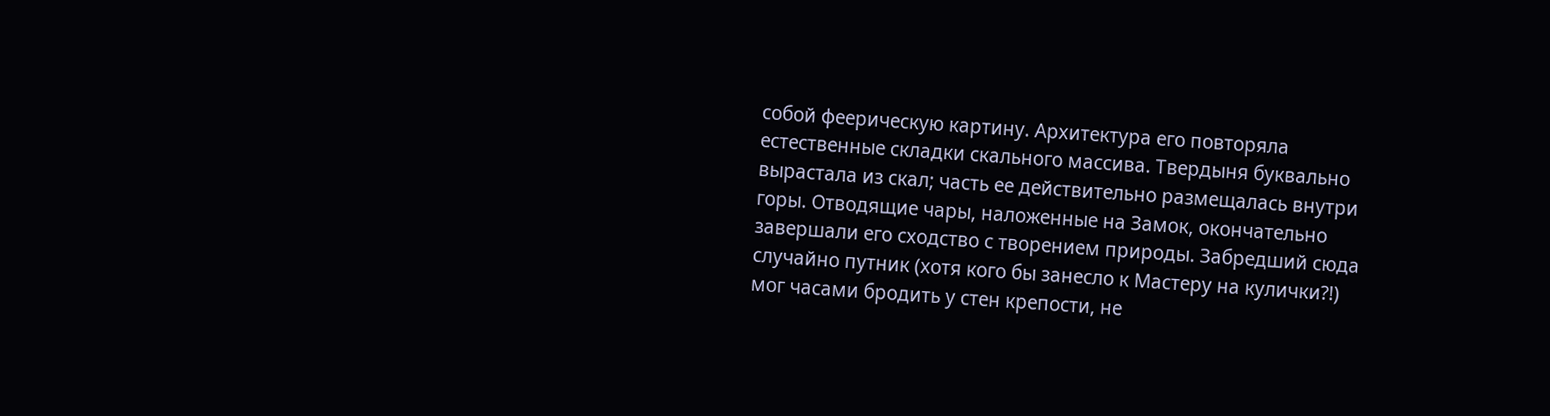собой феерическую картину. Архитектура его повторяла естественные складки скального массива. Твердыня буквально вырастала из скал; часть ее действительно размещалась внутри горы. Отводящие чары, наложенные на Замок, окончательно завершали его сходство с творением природы. Забредший сюда случайно путник (хотя кого бы занесло к Мастеру на кулички?!) мог часами бродить у стен крепости, не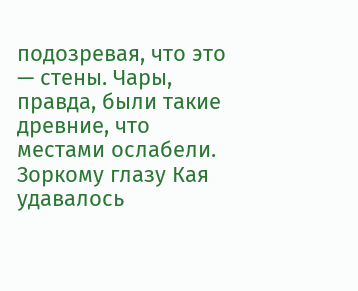подозревая, что это — стены. Чары, правда, были такие древние, что местами ослабели. Зоркому глазу Кая удавалось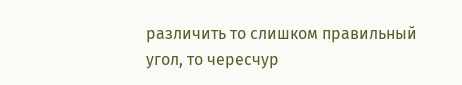различить то слишком правильный угол, то чересчур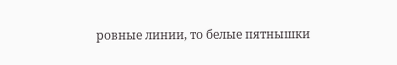ровные линии, то белые пятнышки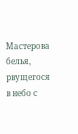Мастерова белья, рвущегося в небо с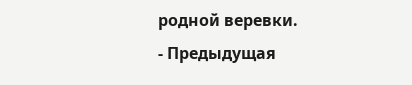родной веревки.
- Предыдущая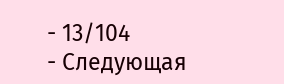- 13/104
- Следующая